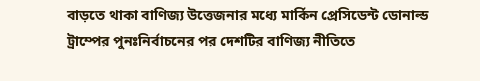বাড়তে থাকা বাণিজ্য উত্তেজনার মধ্যে মার্কিন প্রেসিডেন্ট ডোনাল্ড ট্রাম্পের পুনঃনির্বাচনের পর দেশটির বাণিজ্য নীতিতে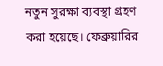নতুন সুরক্ষা ব্যবস্থা গ্রহণ করা হয়েছে। ফেব্রুয়ারির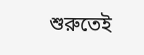শুরুতেই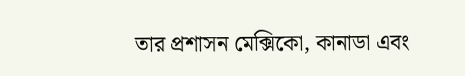তার প্রশাসন মেক্সিকো, কানাডা এবং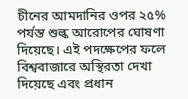চীনের আমদানির ওপর ২৫% পর্যন্ত শুল্ক আরোপের ঘোষণা দিয়েছে। এই পদক্ষেপের ফলে বিশ্ববাজারে অস্থিরতা দেখা দিয়েছে এবং প্রধান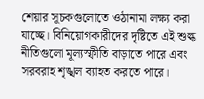শেয়ার সূচকগুলোতে ওঠানামা লক্ষ্য করা যাচ্ছে। বিনিয়োগকারীদের দৃষ্টিতে এই শুল্ক নীতিগুলো মূল্যস্ফীতি বাড়াতে পারে এবং সরবরাহ শৃঙ্খল ব্যাহত করতে পারে।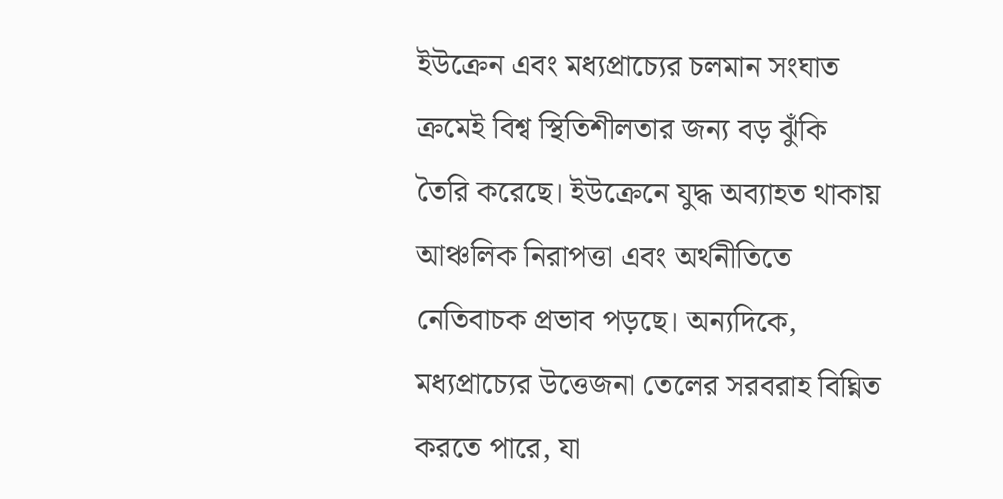ইউক্রেন এবং মধ্যপ্রাচ্যের চলমান সংঘাত ক্রমেই বিশ্ব স্থিতিশীলতার জন্য বড় ঝুঁকি তৈরি করেছে। ইউক্রেনে যুদ্ধ অব্যাহত থাকায় আঞ্চলিক নিরাপত্তা এবং অর্থনীতিতে নেতিবাচক প্রভাব পড়ছে। অন্যদিকে, মধ্যপ্রাচ্যের উত্তেজনা তেলের সরবরাহ বিঘ্নিত করতে পারে, যা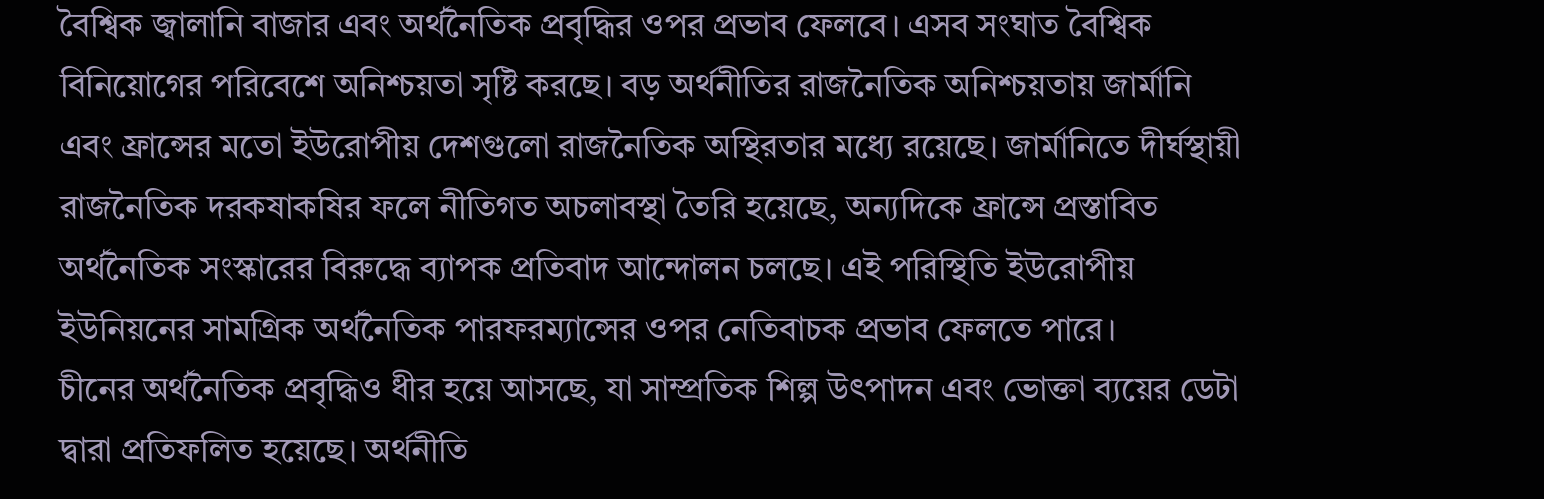বৈশ্বিক জ্বালানি বাজার এবং অর্থনৈতিক প্রবৃদ্ধির ওপর প্রভাব ফেলবে। এসব সংঘাত বৈশ্বিক বিনিয়োগের পরিবেশে অনিশ্চয়তা সৃষ্টি করছে। বড় অর্থনীতির রাজনৈতিক অনিশ্চয়তায় জার্মানি এবং ফ্রান্সের মতো ইউরোপীয় দেশগুলো রাজনৈতিক অস্থিরতার মধ্যে রয়েছে। জার্মানিতে দীর্ঘস্থায়ী রাজনৈতিক দরকষাকষির ফলে নীতিগত অচলাবস্থা তৈরি হয়েছে, অন্যদিকে ফ্রান্সে প্রস্তাবিত অর্থনৈতিক সংস্কারের বিরুদ্ধে ব্যাপক প্রতিবাদ আন্দোলন চলছে। এই পরিস্থিতি ইউরোপীয় ইউনিয়নের সামগ্রিক অর্থনৈতিক পারফরম্যান্সের ওপর নেতিবাচক প্রভাব ফেলতে পারে।
চীনের অর্থনৈতিক প্রবৃদ্ধিও ধীর হয়ে আসছে, যা সাম্প্রতিক শিল্প উৎপাদন এবং ভোক্তা ব্যয়ের ডেটা দ্বারা প্রতিফলিত হয়েছে। অর্থনীতি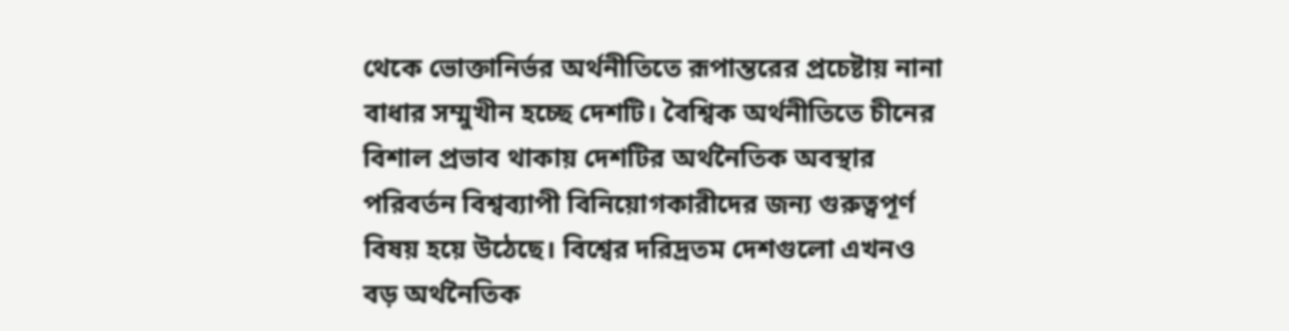থেকে ভোক্তানির্ভর অর্থনীতিতে রূপান্তরের প্রচেষ্টায় নানা বাধার সম্মুখীন হচ্ছে দেশটি। বৈশ্বিক অর্থনীতিতে চীনের বিশাল প্রভাব থাকায় দেশটির অর্থনৈতিক অবস্থার পরিবর্তন বিশ্বব্যাপী বিনিয়োগকারীদের জন্য গুরুত্বপূর্ণ বিষয় হয়ে উঠেছে। বিশ্বের দরিদ্রতম দেশগুলো এখনও বড় অর্থনৈতিক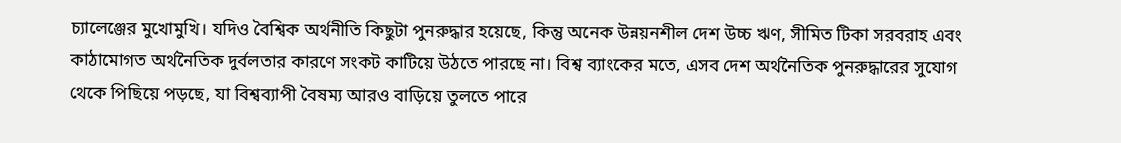চ্যালেঞ্জের মুখোমুখি। যদিও বৈশ্বিক অর্থনীতি কিছুটা পুনরুদ্ধার হয়েছে, কিন্তু অনেক উন্নয়নশীল দেশ উচ্চ ঋণ, সীমিত টিকা সরবরাহ এবং কাঠামোগত অর্থনৈতিক দুর্বলতার কারণে সংকট কাটিয়ে উঠতে পারছে না। বিশ্ব ব্যাংকের মতে, এসব দেশ অর্থনৈতিক পুনরুদ্ধারের সুযোগ থেকে পিছিয়ে পড়ছে, যা বিশ্বব্যাপী বৈষম্য আরও বাড়িয়ে তুলতে পারে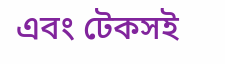এবং টেকসই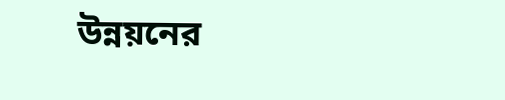উন্নয়নের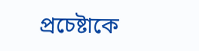প্রচেষ্টাকে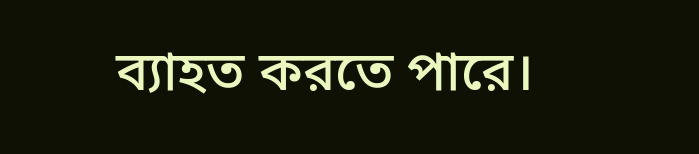ব্যাহত করতে পারে।